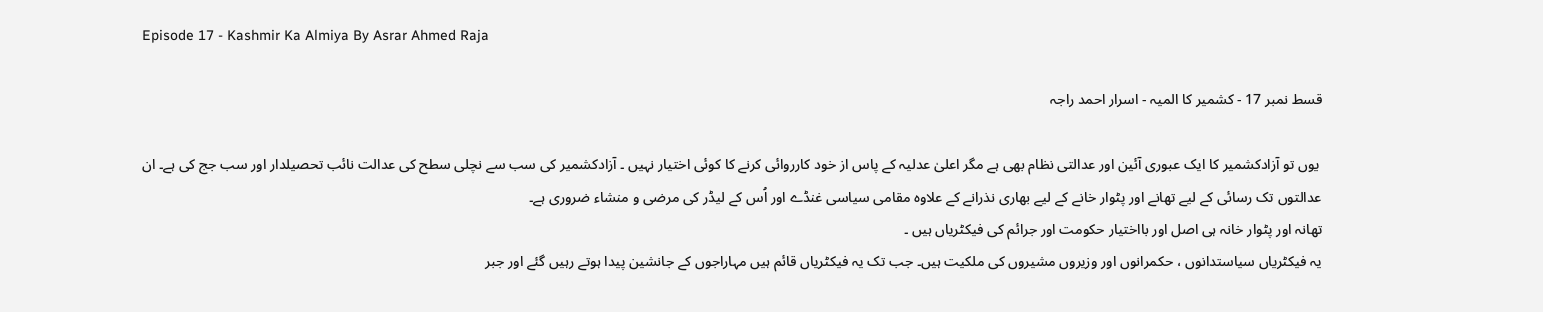Episode 17 - Kashmir Ka Almiya By Asrar Ahmed Raja

قسط نمبر 17 - کشمیر کا المیہ - اسرار احمد راجہ

 یوں تو آزادکشمیر کا ایک عبوری آئین اور عدالتی نظام بھی ہے مگر اعلیٰ عدلیہ کے پاس از خود کارروائی کرنے کا کوئی اختیار نہیں ۔ آزادکشمیر کی سب سے نچلی سطح کی عدالت نائب تحصیلدار اور سب جج کی ہے۔ ان عدالتوں تک رسائی کے لیے تھانے اور پٹوار خانے کے لیے بھاری نذرانے کے علاوہ مقامی سیاسی غنڈے اور اُس کے لیڈر کی مرضی و منشاء ضروری ہے۔
تھانہ اور پٹوار خانہ ہی اصل اور بااختیار حکومت اور جرائم کی فیکٹریاں ہیں ۔
یہ فیکٹریاں سیاستدانوں ، حکمرانوں اور وزیروں مشیروں کی ملکیت ہیں۔ جب تک یہ فیکٹریاں قائم ہیں مہاراجوں کے جانشین پیدا ہوتے رہیں گئے اور جبر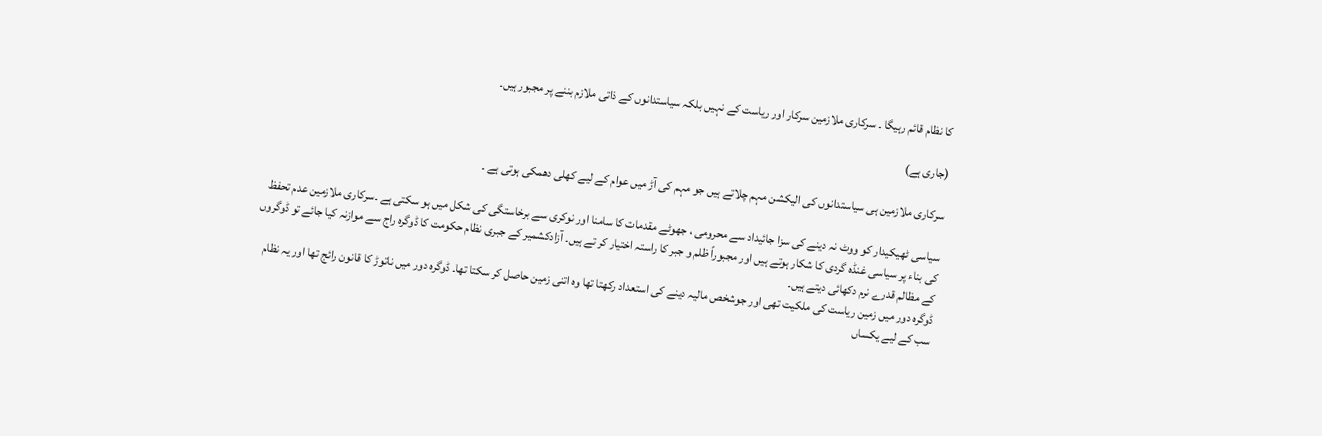کا نظام قائم رہیگا ۔ سرکاری ملازمین سرکار اور ریاست کے نہیں بلکہ سیاستدانوں کے ذاتی ملازم بننے پر مجبور ہیں۔

(جاری ہے)

سرکاری ملازمین ہی سیاستدانوں کی الیکشن مہم چلاتے ہیں جو مہم کی آڑ میں عوام کے لیے کھلی دھمکی ہوتی ہے ۔

سیاسی ٹھیکیدار کو ووٹ نہ دینے کی سزا جائیداد سے محرومی ، جھوٹے مقدمات کا سامنا اور نوکری سے برخاستگی کی شکل میں ہو سکتی ہے ۔سرکاری ملازمین عدم تحفظ کی بناء پر سیاسی غنڈہ گردی کا شکار ہوتے ہیں اور مجبوراً ظلم و جبر کا راستہ اختیار کر تے ہیں۔ آزادکشمیر کے جبری نظام حکومت کا ڈوگرہ راج سے موازنہ کیا جائے تو ڈوگروں کے مظالم قدرے نرم دکھائی دیتے ہیں۔
ڈوگرہ دور میں زمین ریاست کی ملکیت تھی اور جوشخص مالیہ دینے کی استعداد رکھتا تھا وہ اتنی زمین حاصل کر سکتا تھا۔ ڈوگرہ دور میں ناتوڑ کا قانون رائج تھا اور یہ نظام سب کے لیے یکساں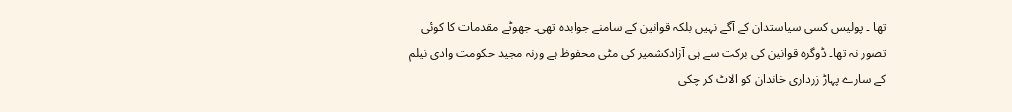تھا ۔ پولیس کسی سیاستدان کے آگے نہیں بلکہ قوانین کے سامنے جوابدہ تھی۔ جھوٹے مقدمات کا کوئی تصور نہ تھا۔ ڈوگرہ قوانین کی برکت سے ہی آزادکشمیر کی مٹی محفوظ ہے ورنہ مجید حکومت وادی نیلم کے سارے پہاڑ زرداری خاندان کو الاٹ کر چکی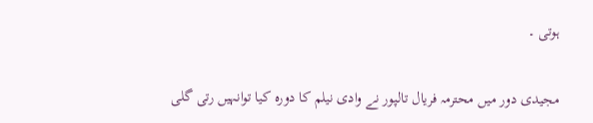ہوتی ۔

مجیدی دور میں محترمہ فریال تالپور نے وادی نیلم کا دورہ کیا توانہیں رتی گلی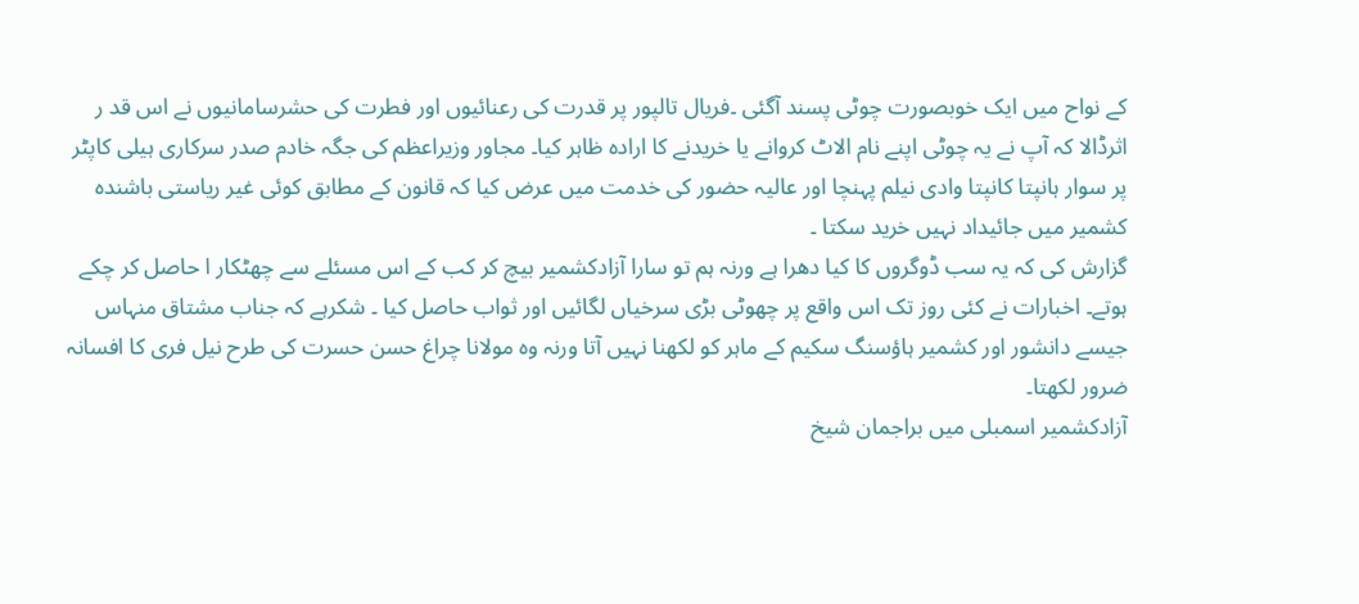کے نواح میں ایک خوبصورت چوٹی پسند آگئی ۔فریال تالپور پر قدرت کی رعنائیوں اور فطرت کی حشرسامانیوں نے اس قد ر اثرڈالا کہ آپ نے یہ چوٹی اپنے نام الاٹ کروانے یا خریدنے کا ارادہ ظاہر کیا۔ مجاور وزیراعظم کی جگہ خادم صدر سرکاری ہیلی کاپٹر پر سوار ہانپتا کانپتا وادی نیلم پہنچا اور عالیہ حضور کی خدمت میں عرض کیا کہ قانون کے مطابق کوئی غیر ریاستی باشندہ کشمیر میں جائیداد نہیں خرید سکتا ۔
گزارش کی کہ یہ سب ڈوگروں کا کیا دھرا ہے ورنہ ہم تو سارا آزادکشمیر بیچ کر کب کے اس مسئلے سے چھٹکار ا حاصل کر چکے ہوتے۔ اخبارات نے کئی روز تک اس واقع پر چھوٹی بڑی سرخیاں لگائیں اور ثواب حاصل کیا ۔ شکرہے کہ جناب مشتاق منہاس جیسے دانشور اور کشمیر ہاؤسنگ سکیم کے ماہر کو لکھنا نہیں آتا ورنہ وہ مولانا چراغ حسن حسرت کی طرح نیل فری کا افسانہ ضرور لکھتا۔
آزادکشمیر اسمبلی میں براجمان شیخ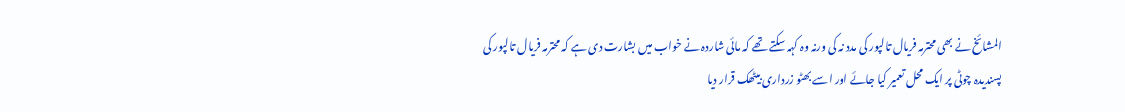المشائخ نے بھی محترمہ فریال تالپور کی مدد نہ کی ورنہ وہ کہہ سکتے تھے کہ مائی شاردہ نے خواب میں بشارت دی ہے کہ محترمہ فریال تالپور کی پسندیدہ چوٹی پر ایک محل تعمیر کیا جائے اور اسے بھٹو زرداری بیٹھک قرار دیا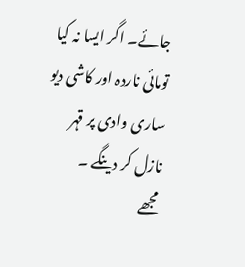جائے۔ اگر ایسا نہ کیا تومائی ناردہ اور کاشی دیو ساری وادی پر قہر نازل کر دینگے ۔
مجھے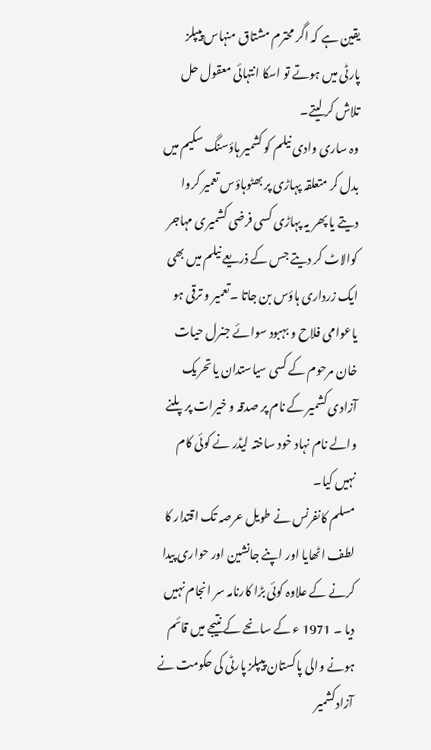یقین ہے کہ اگر محترم مشتاق منہاس پیپلز پارٹی میں ہوتے تو اسکا انتہائی معقول حل تلاش کر لیتے۔
وہ ساری وادی نیلم کو کشمیر ہاؤسنگ سکیم میں بدل کر متعلقہ پہاڑی پر بھٹوہاؤس تعمیر کروا دیتے یا پھر یہ پہاڑی کسی فرضی کشمیری مہاجر کوالاٹ کر دیتے جس کے ذریعے نیلم میں بھی ایک زرداری ہاؤس بن جاتا ۔تعمیر و ترقی ہو یاعوامی فلاح و بہبود سوائے جنرل حیات خان مرحوم کے کسی سیاستدان یا تحریک آزادی کشمیر کے نام پر صدقہ و خیرات پر پلنے والے نام نہاد خود ساختہ لیڈر نے کوئی کام نہیں کیا۔
مسلم کانفرنس نے طویل عرصہ تک اقتدار کا لطف اٹھایا اور اپنے جانشین اور حواری پیدا کرنے کے علاوہ کوئی بڑا کارنامہ سر انجام نہیں دیا ۔ 1971 ء کے سانحے کے نتیجے میں قائم ہونے والی پاکستان پیپلز پارٹی کی حکومت نے آزادکشمیر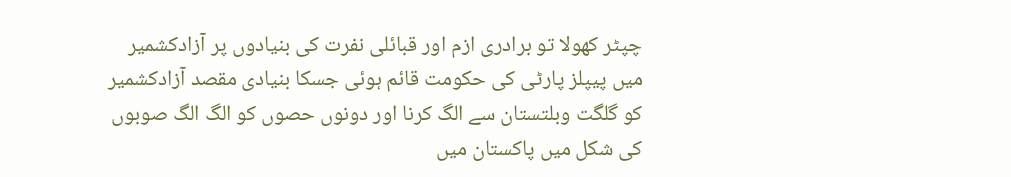چپٹر کھولا تو برادری ازم اور قبائلی نفرت کی بنیادوں پر آزادکشمیر میں پیپلز پارٹی کی حکومت قائم ہوئی جسکا بنیادی مقصد آزادکشمیر کو گلگت وبلتستان سے الگ کرنا اور دونوں حصوں کو الگ الگ صوبوں کی شکل میں پاکستان میں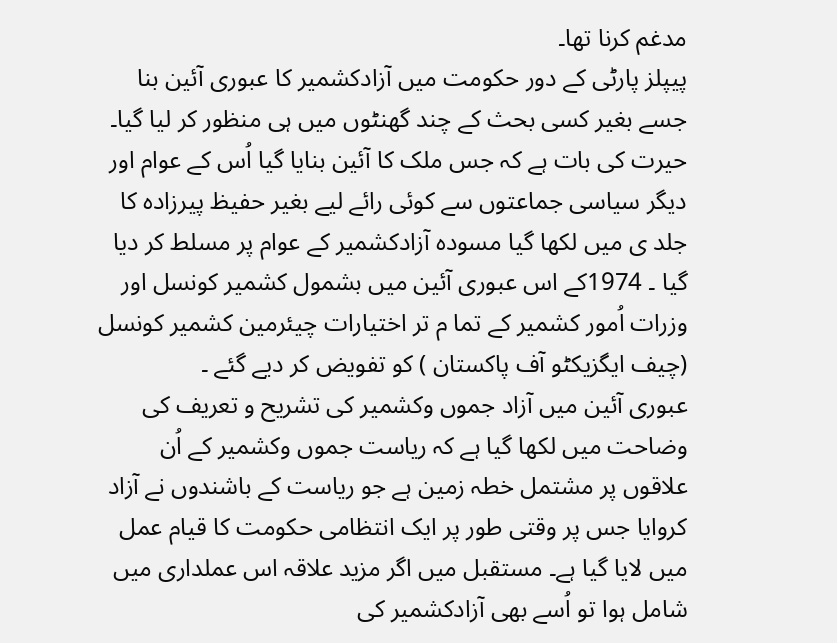مدغم کرنا تھا۔
پیپلز پارٹی کے دور حکومت میں آزادکشمیر کا عبوری آئین بنا جسے بغیر کسی بحث کے چند گھنٹوں میں ہی منظور کر لیا گیا۔ حیرت کی بات ہے کہ جس ملک کا آئین بنایا گیا اُس کے عوام اور دیگر سیاسی جماعتوں سے کوئی رائے لیے بغیر حفیظ پیرزادہ کا جلد ی میں لکھا گیا مسودہ آزادکشمیر کے عوام پر مسلط کر دیا گیا ۔ 1974کے اس عبوری آئین میں بشمول کشمیر کونسل اور وزرات اُمور کشمیر کے تما م تر اختیارات چیئرمین کشمیر کونسل (چیف ایگزیکٹو آف پاکستان ) کو تفویض کر دیے گئے ۔
عبوری آئین میں آزاد جموں وکشمیر کی تشریح و تعریف کی وضاحت میں لکھا گیا ہے کہ ریاست جموں وکشمیر کے اُن علاقوں پر مشتمل خطہ زمین ہے جو ریاست کے باشندوں نے آزاد کروایا جس پر وقتی طور پر ایک انتظامی حکومت کا قیام عمل میں لایا گیا ہے۔ مستقبل میں اگر مزید علاقہ اس عملداری میں شامل ہوا تو اُسے بھی آزادکشمیر کی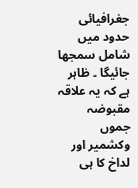جغرافیائی حدود میں شامل سمجھا جائیگا ۔ ظاہر ہے کہ یہ علاقہ مقبوضہ جموں وکشمیر اور لداخ کا ہی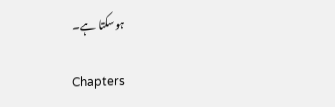ہوسکتا ہے۔

Chapters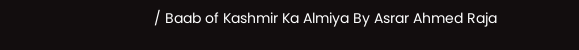/ Baab of Kashmir Ka Almiya By Asrar Ahmed Raja